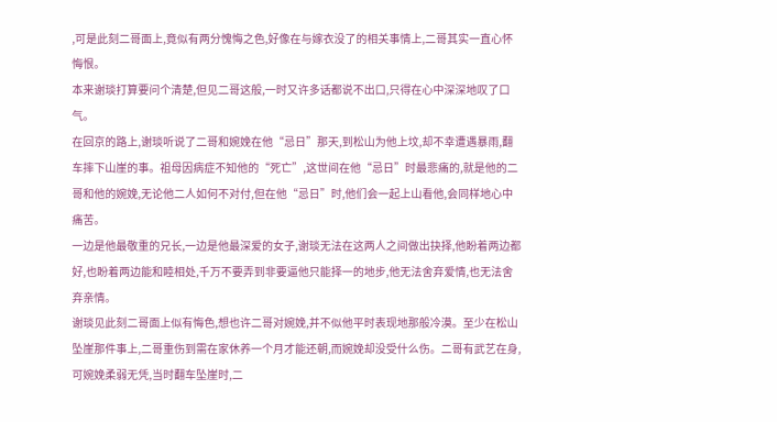,可是此刻二哥面上,竟似有两分愧悔之色,好像在与嫁衣没了的相关事情上,二哥其实一直心怀悔恨。
本来谢琰打算要问个清楚,但见二哥这般,一时又许多话都说不出口,只得在心中深深地叹了口气。
在回京的路上,谢琰听说了二哥和婉娩在他“忌日”那天,到松山为他上坟,却不幸遭遇暴雨,翻车摔下山崖的事。祖母因病症不知他的“死亡”,这世间在他“忌日”时最悲痛的,就是他的二哥和他的婉娩,无论他二人如何不对付,但在他“忌日”时,他们会一起上山看他,会同样地心中痛苦。
一边是他最敬重的兄长,一边是他最深爱的女子,谢琰无法在这两人之间做出抉择,他盼着两边都好,也盼着两边能和睦相处,千万不要弄到非要逼他只能择一的地步,他无法舍弃爱情,也无法舍弃亲情。
谢琰见此刻二哥面上似有悔色,想也许二哥对婉娩,并不似他平时表现地那般冷漠。至少在松山坠崖那件事上,二哥重伤到需在家休养一个月才能还朝,而婉娩却没受什么伤。二哥有武艺在身,可婉娩柔弱无凭,当时翻车坠崖时,二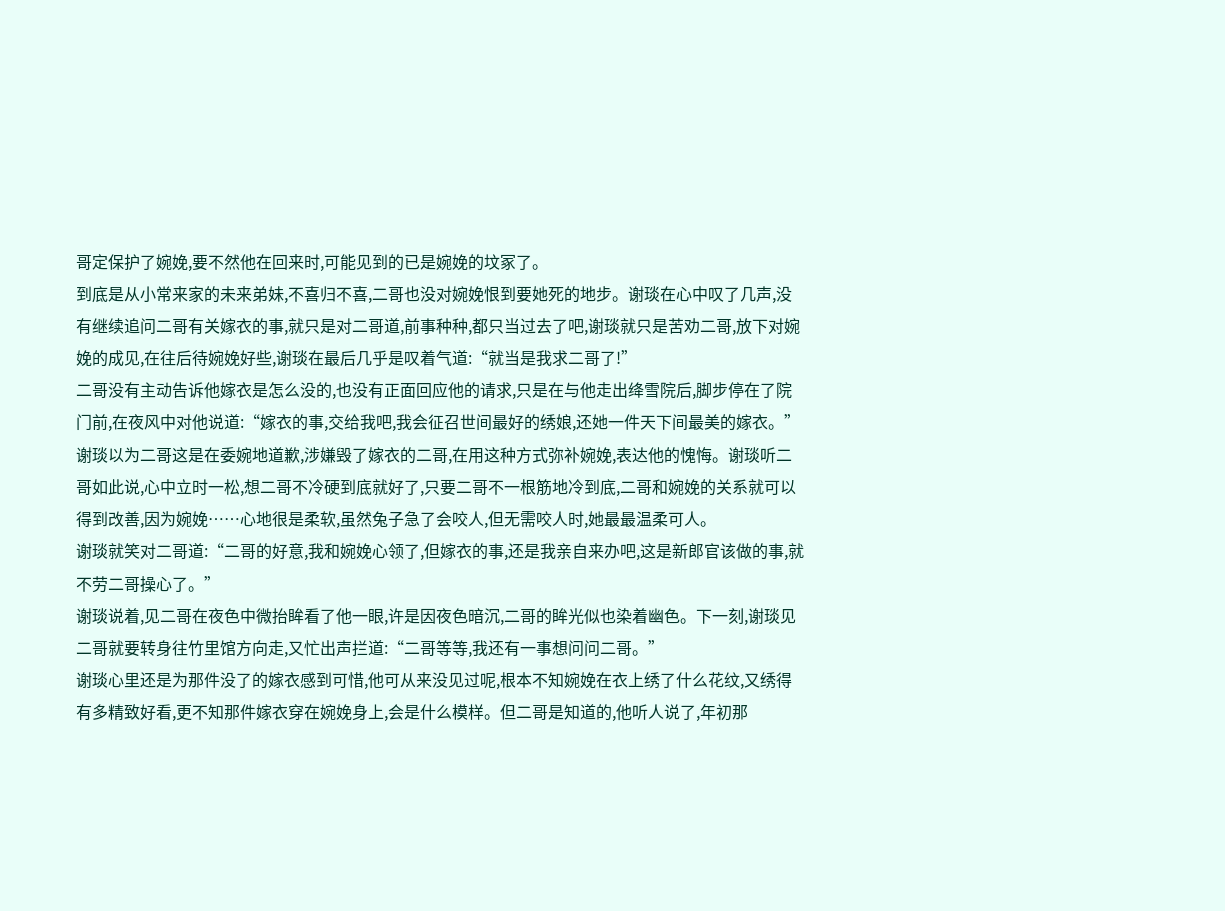哥定保护了婉娩,要不然他在回来时,可能见到的已是婉娩的坟冢了。
到底是从小常来家的未来弟妹,不喜归不喜,二哥也没对婉娩恨到要她死的地步。谢琰在心中叹了几声,没有继续追问二哥有关嫁衣的事,就只是对二哥道,前事种种,都只当过去了吧,谢琰就只是苦劝二哥,放下对婉娩的成见,在往后待婉娩好些,谢琰在最后几乎是叹着气道:“就当是我求二哥了!”
二哥没有主动告诉他嫁衣是怎么没的,也没有正面回应他的请求,只是在与他走出绛雪院后,脚步停在了院门前,在夜风中对他说道:“嫁衣的事,交给我吧,我会征召世间最好的绣娘,还她一件天下间最美的嫁衣。”
谢琰以为二哥这是在委婉地道歉,涉嫌毁了嫁衣的二哥,在用这种方式弥补婉娩,表达他的愧悔。谢琰听二哥如此说,心中立时一松,想二哥不冷硬到底就好了,只要二哥不一根筋地冷到底,二哥和婉娩的关系就可以得到改善,因为婉娩……心地很是柔软,虽然兔子急了会咬人,但无需咬人时,她最最温柔可人。
谢琰就笑对二哥道:“二哥的好意,我和婉娩心领了,但嫁衣的事,还是我亲自来办吧,这是新郎官该做的事,就不劳二哥操心了。”
谢琰说着,见二哥在夜色中微抬眸看了他一眼,许是因夜色暗沉,二哥的眸光似也染着幽色。下一刻,谢琰见二哥就要转身往竹里馆方向走,又忙出声拦道:“二哥等等,我还有一事想问问二哥。”
谢琰心里还是为那件没了的嫁衣感到可惜,他可从来没见过呢,根本不知婉娩在衣上绣了什么花纹,又绣得有多精致好看,更不知那件嫁衣穿在婉娩身上,会是什么模样。但二哥是知道的,他听人说了,年初那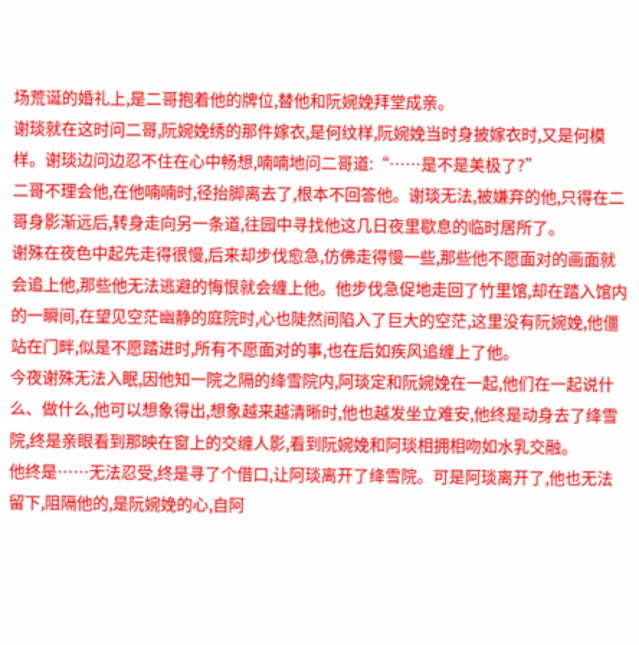场荒诞的婚礼上,是二哥抱着他的牌位,替他和阮婉娩拜堂成亲。
谢琰就在这时问二哥,阮婉娩绣的那件嫁衣,是何纹样,阮婉娩当时身披嫁衣时,又是何模样。谢琰边问边忍不住在心中畅想,喃喃地问二哥道:“……是不是美极了?”
二哥不理会他,在他喃喃时,径抬脚离去了,根本不回答他。谢琰无法,被嫌弃的他,只得在二哥身影渐远后,转身走向另一条道,往园中寻找他这几日夜里歇息的临时居所了。
谢殊在夜色中起先走得很慢,后来却步伐愈急,仿佛走得慢一些,那些他不愿面对的画面就会追上他,那些他无法逃避的悔恨就会缠上他。他步伐急促地走回了竹里馆,却在踏入馆内的一瞬间,在望见空茫幽静的庭院时,心也陡然间陷入了巨大的空茫,这里没有阮婉娩,他僵站在门畔,似是不愿踏进时,所有不愿面对的事,也在后如疾风追缠上了他。
今夜谢殊无法入眠,因他知一院之隔的绛雪院内,阿琰定和阮婉娩在一起,他们在一起说什么、做什么,他可以想象得出,想象越来越清晰时,他也越发坐立难安,他终是动身去了绛雪院,终是亲眼看到那映在窗上的交缠人影,看到阮婉娩和阿琰相拥相吻如水乳交融。
他终是……无法忍受,终是寻了个借口,让阿琰离开了绛雪院。可是阿琰离开了,他也无法留下,阻隔他的,是阮婉娩的心,自阿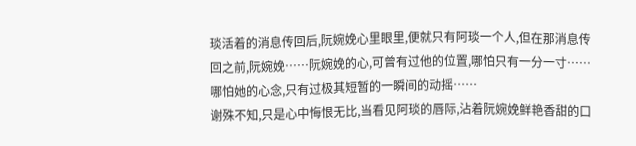琰活着的消息传回后,阮婉娩心里眼里,便就只有阿琰一个人,但在那消息传回之前,阮婉娩……阮婉娩的心,可曾有过他的位置,哪怕只有一分一寸……哪怕她的心念,只有过极其短暂的一瞬间的动摇……
谢殊不知,只是心中悔恨无比,当看见阿琰的唇际,沾着阮婉娩鲜艳香甜的口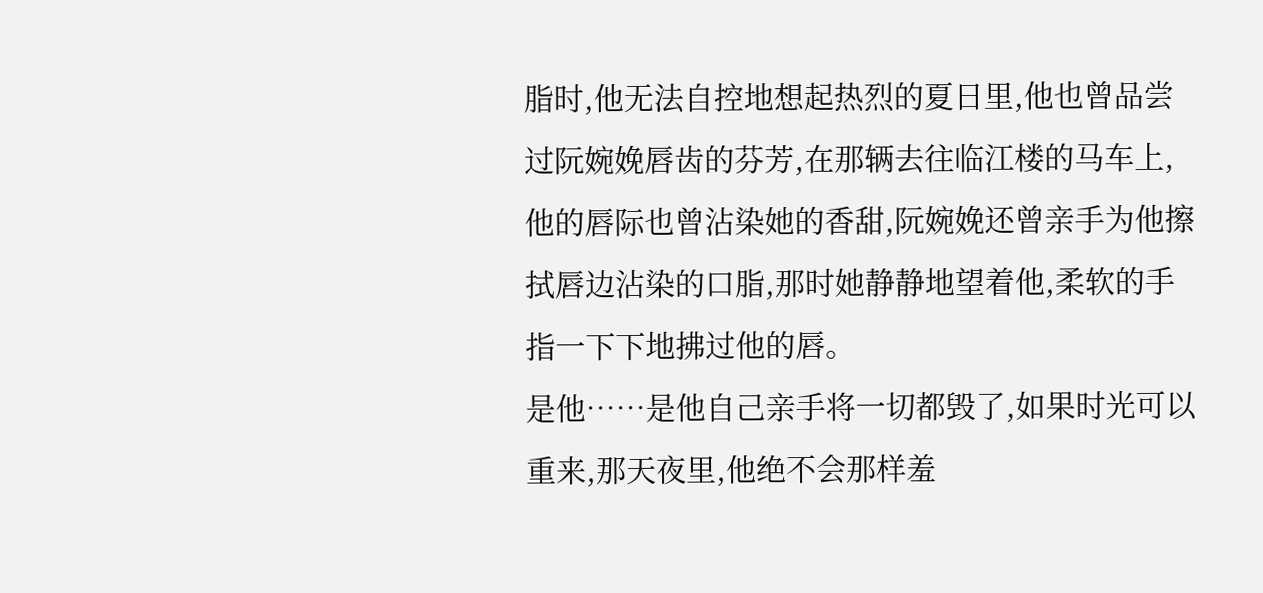脂时,他无法自控地想起热烈的夏日里,他也曾品尝过阮婉娩唇齿的芬芳,在那辆去往临江楼的马车上,他的唇际也曾沾染她的香甜,阮婉娩还曾亲手为他擦拭唇边沾染的口脂,那时她静静地望着他,柔软的手指一下下地拂过他的唇。
是他……是他自己亲手将一切都毁了,如果时光可以重来,那天夜里,他绝不会那样羞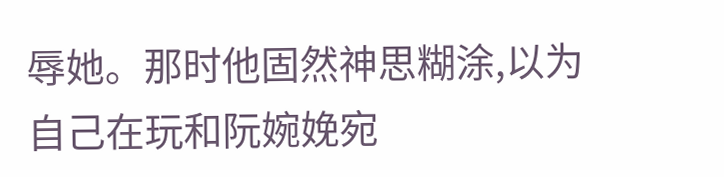辱她。那时他固然神思糊涂,以为自己在玩和阮婉娩宛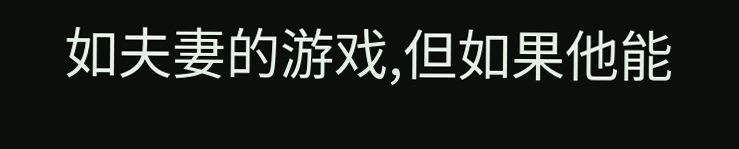如夫妻的游戏,但如果他能